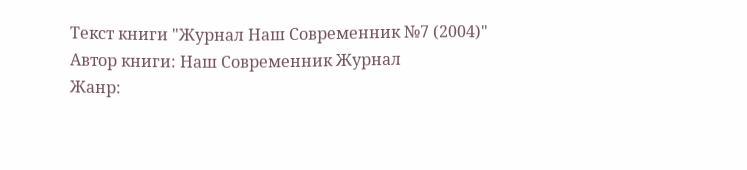Текст книги "Журнал Наш Современник №7 (2004)"
Автор книги: Наш Современник Журнал
Жанр: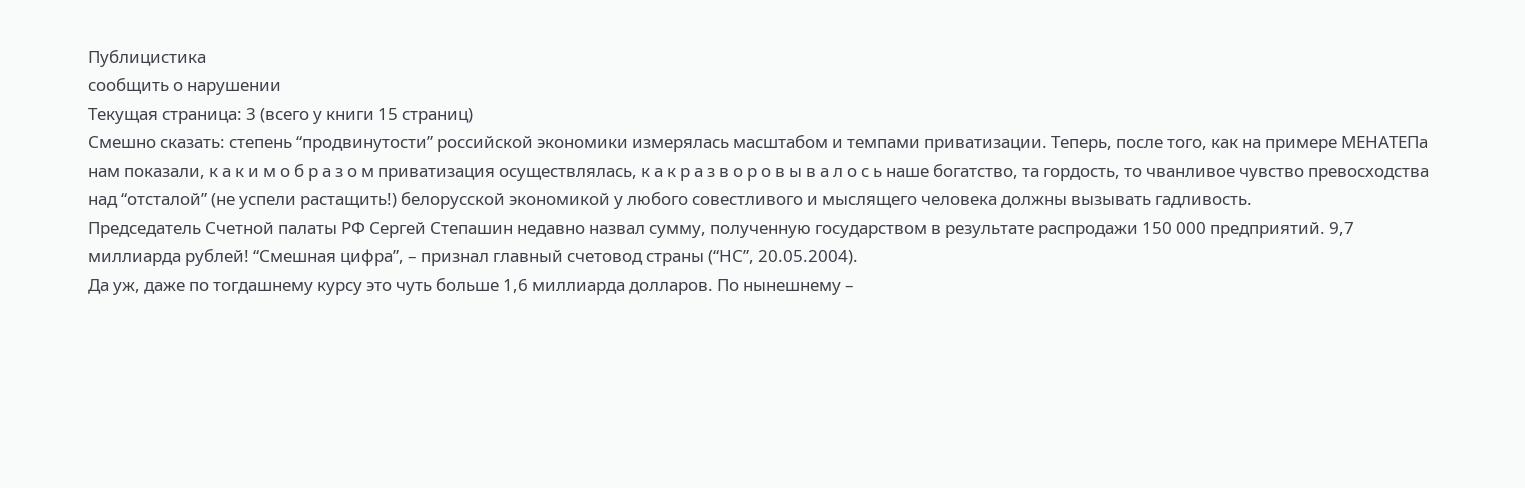Публицистика
сообщить о нарушении
Текущая страница: 3 (всего у книги 15 страниц)
Смешно сказать: степень “продвинутости” российской экономики измерялась масштабом и темпами приватизации. Теперь, после того, как на примере МЕНАТЕПа нам показали, к а к и м о б р а з о м приватизация осуществлялась, к а к р а з в о р о в ы в а л о с ь наше богатство, та гордость, то чванливое чувство превосходства над “отсталой” (не успели растащить!) белорусской экономикой у любого совестливого и мыслящего человека должны вызывать гадливость.
Председатель Счетной палаты РФ Сергей Степашин недавно назвал сумму, полученную государством в результате распродажи 150 000 предприятий. 9,7 миллиарда рублей! “Смешная цифра”, – признал главный счетовод страны (“НС”, 20.05.2004).
Да уж, даже по тогдашнему курсу это чуть больше 1,6 миллиарда долларов. По нынешнему –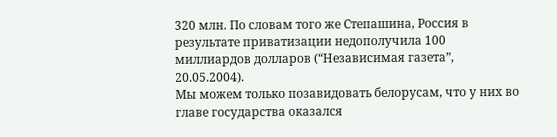320 млн. По словам того же Степашина, Россия в результате приватизации недополучила 100 миллиардов долларов (“Независимая газета”, 20.05.2004).
Мы можем только позавидовать белорусам, что у них во главе государства оказался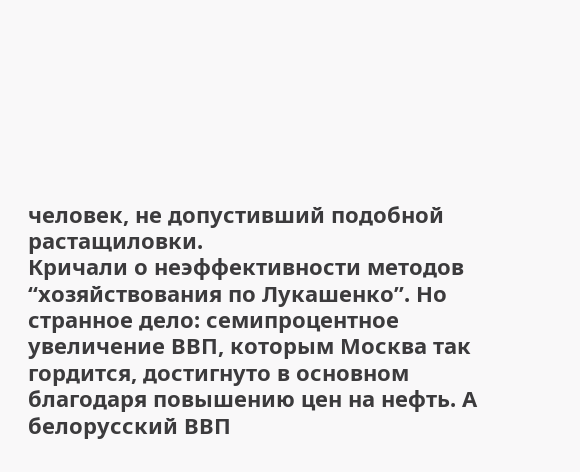человек, не допустивший подобной растащиловки.
Кричали о неэффективности методов “хозяйствования по Лукашенко”. Но странное дело: семипроцентное увеличение ВВП, которым Москва так гордится, достигнуто в основном благодаря повышению цен на нефть. А белорусский ВВП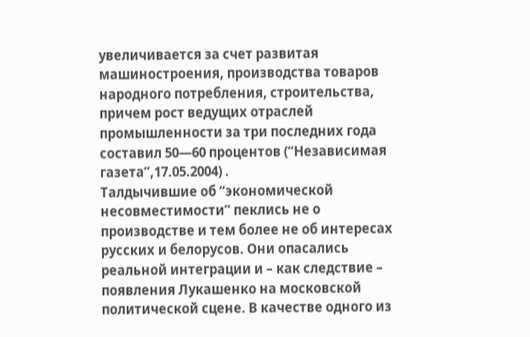увеличивается за счет развитая машиностроения, производства товаров народного потребления, строительства, причем рост ведущих отраслей промышленности за три последних года составил 50—60 процентов (“Независимая газета”,17.05.2004) .
Талдычившие об “экономической несовместимости” пеклись не о производстве и тем более не об интересах русских и белорусов. Они опасались реальной интеграции и – как следствие – появления Лукашенко на московской политической сцене. В качестве одного из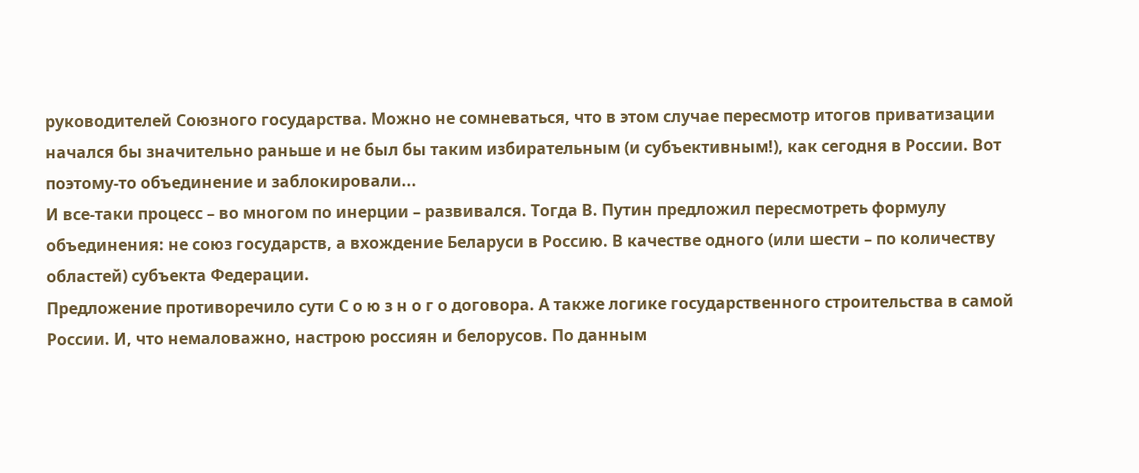руководителей Союзного государства. Можно не сомневаться, что в этом случае пересмотр итогов приватизации начался бы значительно раньше и не был бы таким избирательным (и субъективным!), как сегодня в России. Вот поэтому-то объединение и заблокировали...
И все-таки процесс – во многом по инерции – развивался. Тогда В. Путин предложил пересмотреть формулу объединения: не союз государств, а вхождение Беларуси в Россию. В качестве одного (или шести – по количеству областей) субъекта Федерации.
Предложение противоречило сути С о ю з н о г о договора. А также логике государственного строительства в самой России. И, что немаловажно, настрою россиян и белорусов. По данным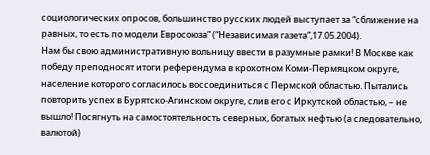социологических опросов, большинство русских людей выступает за “сближение на равных, то есть по модели Евросоюза” (“Независимая газета”,17.05.2004).
Нам бы свою административную вольницу ввести в разумные рамки! В Москве как победу преподносят итоги референдума в крохотном Коми-Пермяцком округе, население которого согласилось воссоединиться с Пермской областью. Пытались повторить успех в Бурятско-Агинском округе, слив его с Иркутской областью, – не вышло! Посягнуть на самостоятельность северных, богатых нефтью (а следовательно, валютой)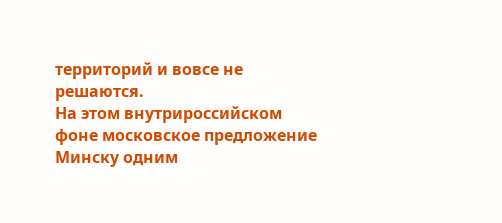территорий и вовсе не решаются.
На этом внутрироссийском фоне московское предложение Минску одним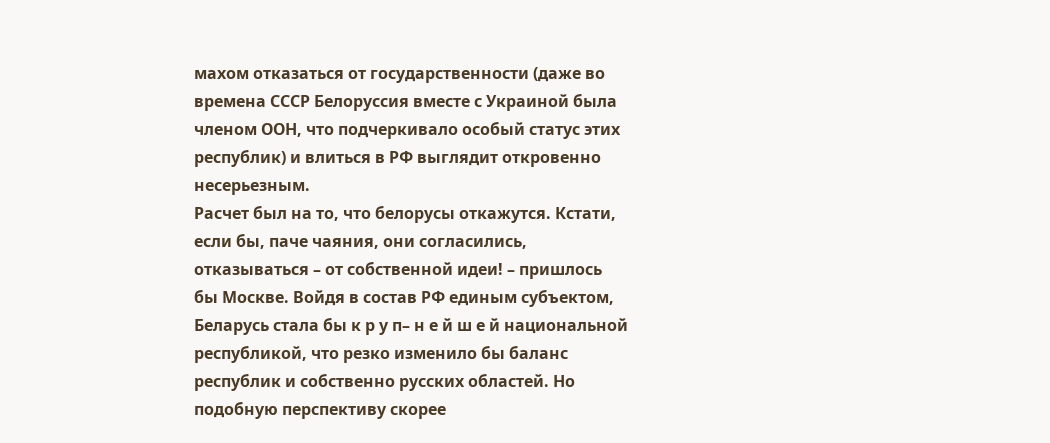махом отказаться от государственности (даже во времена СССР Белоруссия вместе с Украиной была членом ООН, что подчеркивало особый статус этих республик) и влиться в РФ выглядит откровенно несерьезным.
Расчет был на то, что белорусы откажутся. Кстати, если бы, паче чаяния, они согласились, отказываться – от собственной идеи! – пришлось бы Москве. Войдя в состав РФ единым субъектом, Беларусь стала бы к р у п– н е й ш е й национальной республикой, что резко изменило бы баланс республик и собственно русских областей. Но подобную перспективу скорее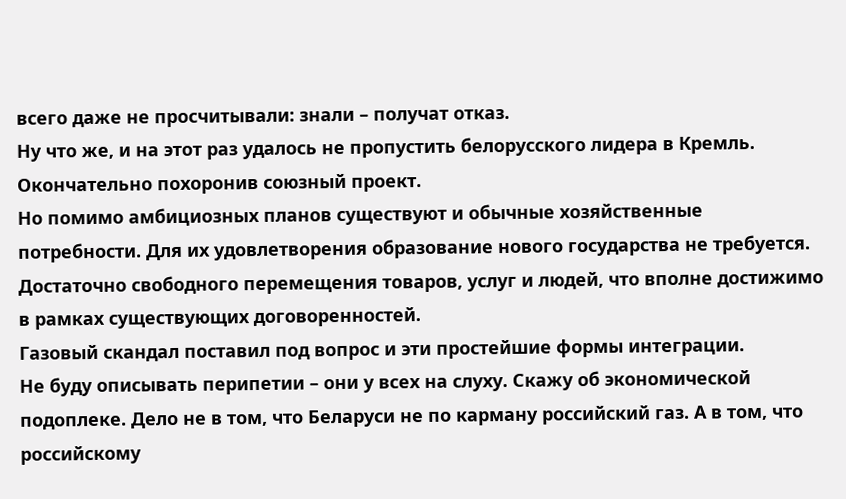всего даже не просчитывали: знали – получат отказ.
Ну что же, и на этот раз удалось не пропустить белорусского лидера в Кремль. Окончательно похоронив союзный проект.
Но помимо амбициозных планов существуют и обычные хозяйственные потребности. Для их удовлетворения образование нового государства не требуется. Достаточно свободного перемещения товаров, услуг и людей, что вполне достижимо в рамках существующих договоренностей.
Газовый скандал поставил под вопрос и эти простейшие формы интеграции.
Не буду описывать перипетии – они у всех на слуху. Скажу об экономической подоплеке. Дело не в том, что Беларуси не по карману российский газ. А в том, что российскому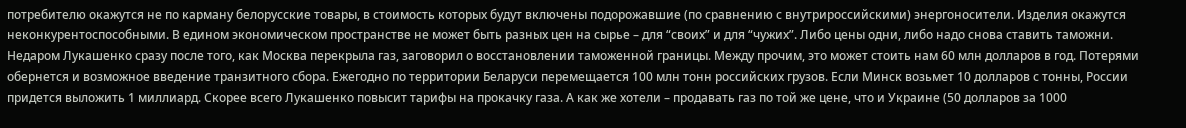потребителю окажутся не по карману белорусские товары, в стоимость которых будут включены подорожавшие (по сравнению с внутрироссийскими) энергоносители. Изделия окажутся неконкурентоспособными. В едином экономическом пространстве не может быть разных цен на сырье – для “своих” и для “чужих”. Либо цены одни, либо надо снова ставить таможни.
Недаром Лукашенко сразу после того, как Москва перекрыла газ, заговорил о восстановлении таможенной границы. Между прочим, это может стоить нам 60 млн долларов в год. Потерями обернется и возможное введение транзитного сбора. Ежегодно по территории Беларуси перемещается 100 млн тонн российских грузов. Если Минск возьмет 10 долларов с тонны, России придется выложить 1 миллиард. Скорее всего Лукашенко повысит тарифы на прокачку газа. А как же хотели – продавать газ по той же цене, что и Украине (50 долларов за 1000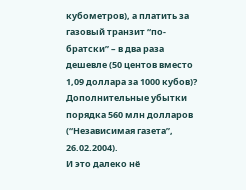кубометров), а платить за газовый транзит “по-братски” – в два раза дешевле (50 центов вместо 1,09 доллара за 1000 кубов)? Дополнительные убытки порядка 560 млн долларов (“Независимая газета”, 26.02.2004).
И это далеко нё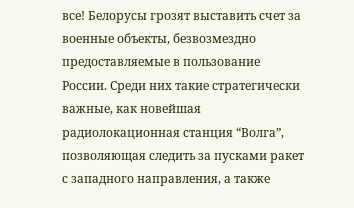все! Белорусы грозят выставить счет за военные объекты, безвозмездно предоставляемые в пользование России. Среди них такие стратегически важные, как новейшая радиолокационная станция “Волга”, позволяющая следить за пусками ракет с западного направления, а также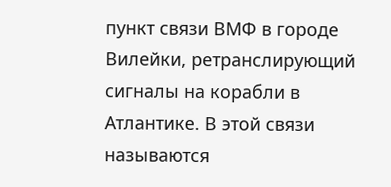пункт связи ВМФ в городе Вилейки, ретранслирующий сигналы на корабли в Атлантике. В этой связи называются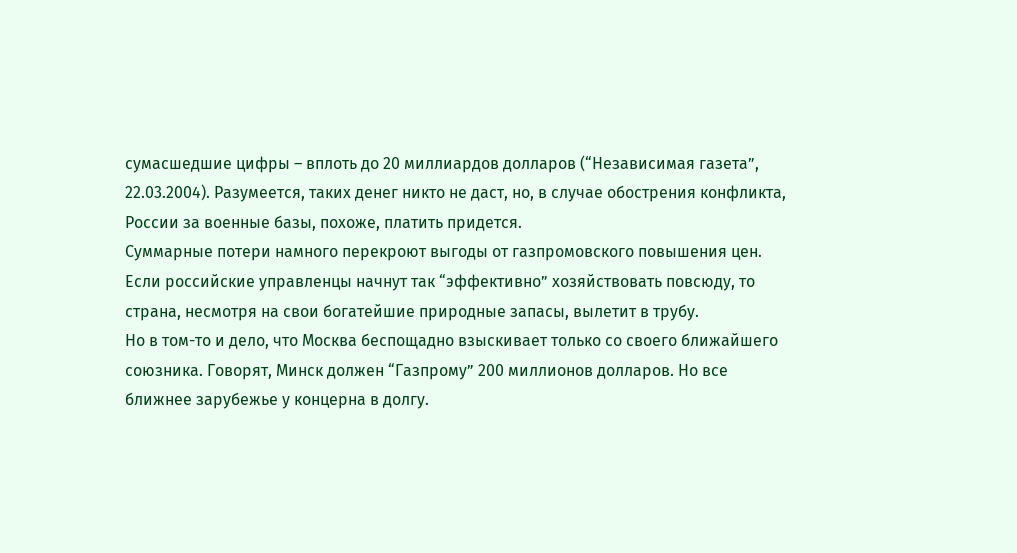сумасшедшие цифры – вплоть до 20 миллиардов долларов (“Независимая газета”, 22.03.2004). Разумеется, таких денег никто не даст, но, в случае обострения конфликта, России за военные базы, похоже, платить придется.
Суммарные потери намного перекроют выгоды от газпромовского повышения цен. Если российские управленцы начнут так “эффективно” хозяйствовать повсюду, то страна, несмотря на свои богатейшие природные запасы, вылетит в трубу.
Но в том-то и дело, что Москва беспощадно взыскивает только со своего ближайшего союзника. Говорят, Минск должен “Газпрому” 200 миллионов долларов. Но все ближнее зарубежье у концерна в долгу.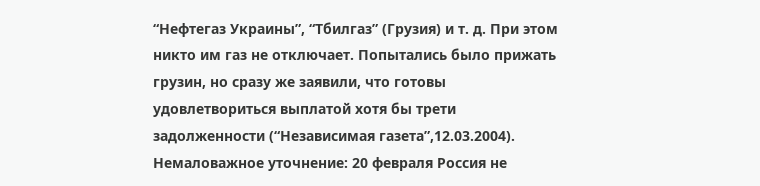“Нефтегаз Украины”, “Тбилгаз” (Грузия) и т. д. При этом никто им газ не отключает. Попытались было прижать грузин, но сразу же заявили, что готовы удовлетвориться выплатой хотя бы трети задолженности (“Независимая газета”,12.03.2004).
Немаловажное уточнение: 20 февраля Россия не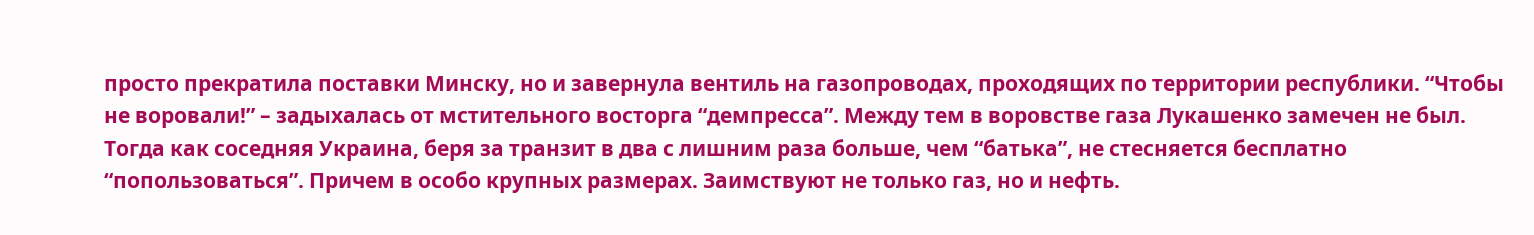просто прекратила поставки Минску, но и завернула вентиль на газопроводах, проходящих по территории республики. “Чтобы не воровали!” – задыхалась от мстительного восторга “демпресса”. Между тем в воровстве газа Лукашенко замечен не был. Тогда как соседняя Украина, беря за транзит в два с лишним раза больше, чем “батька”, не стесняется бесплатно “попользоваться”. Причем в особо крупных размерах. Заимствуют не только газ, но и нефть.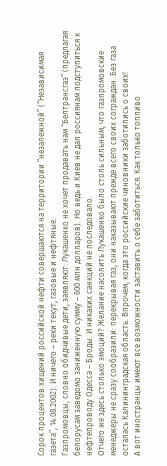Сорок процентов хищений российской нефти совершаются на территории “незалежной” (“Независимая газета”, 14.08.2002). И ничего – реки текут, газовые и нефтяные.
Газпромовцы, словно обидчивые дети, заявляют: Лукашенко не хочет продавать нам “Белтрансгаз” (предлагая белорусам заведомо заниженную сумму – 600 млн долларов). Но ведь и Киев не дал россиянам подступиться к нефтепроводу Одесса – Броды. И никаких санкций не последовало.
Отчего же здесь столько эмоций? Желание насолить Лукашенко было столь сильным, что газпромовские менеджеры не сразу сообразили: перекрывая газ, они наказывают прежде всего своих сограждан. Без газа осталась Калининградская область. Впрочем, когда это российские чиновники заботились о своих!
А вот иностранцы имеют все возможности заставить о себе заботиться. Как только топливо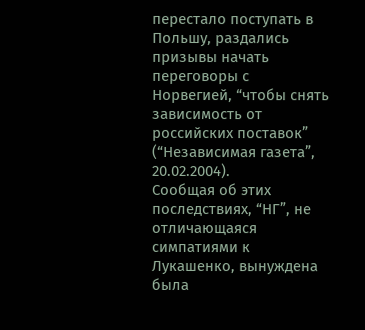перестало поступать в Польшу, раздались призывы начать переговоры с Норвегией, “чтобы снять зависимость от российских поставок” (“Независимая газета”, 20.02.2004).
Сообщая об этих последствиях, “НГ”, нe отличающаяся симпатиями к Лукашенко, вынуждена была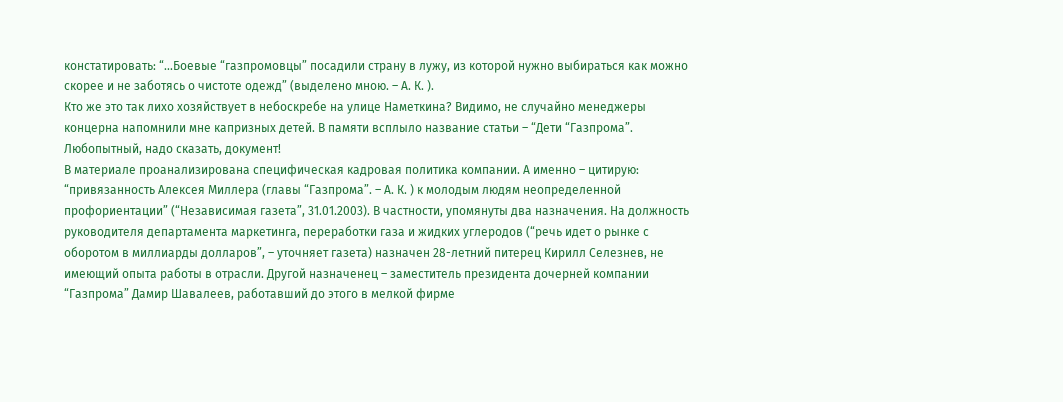констатировать: “...Боевые “газпромовцы” посадили страну в лужу, из которой нужно выбираться как можно скорее и не заботясь о чистоте одежд” (выделено мною. – А. К. ).
Кто же это так лихо хозяйствует в небоскребе на улице Наметкина? Видимо, не случайно менеджеры концерна напомнили мне капризных детей. В памяти всплыло название статьи – “Дети “Газпрома”. Любопытный, надо сказать, документ!
В материале проанализирована специфическая кадровая политика компании. А именно – цитирую: “привязанность Алексея Миллера (главы “Газпрома”. – А. К. ) к молодым людям неопределенной профориентации” (“Независимая газета”, 31.01.2003). В частности, упомянуты два назначения. На должность руководителя департамента маркетинга, переработки газа и жидких углеродов (“речь идет о рынке с оборотом в миллиарды долларов”, – уточняет газета) назначен 28-летний питерец Кирилл Селезнев, не имеющий опыта работы в отрасли. Другой назначенец – заместитель президента дочерней компании “Газпрома” Дамир Шавалеев, работавший до этого в мелкой фирме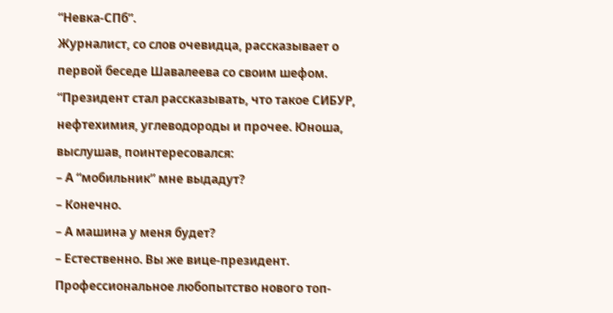“Невка-СПб”.
Журналист, со слов очевидца, рассказывает о первой беседе Шавалеева со своим шефом. “Президент стал рассказывать, что такое СИБУР, нефтехимия, углеводороды и прочее. Юноша, выслушав, поинтересовался:
– А “мобильник” мне выдадут?
– Конечно.
– А машина у меня будет?
– Естественно. Вы же вице-президент.
Профессиональное любопытство нового топ-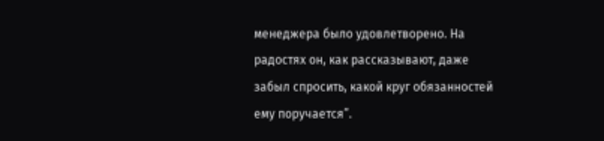менеджера было удовлетворено. На радостях он, как рассказывают, даже забыл спросить, какой круг обязанностей ему поручается”.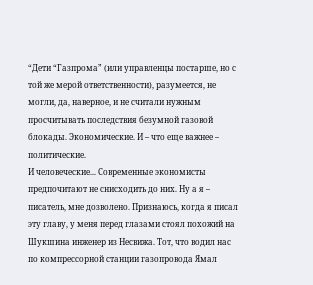“Дети “Газпрома” (или управленцы постарше, но с той же мерой ответственности), разумеется, не могли, да, наверное, и не считали нужным просчитывать последствия безумной газовой блокады. Экономические. И – что еще важнее – политические.
И человеческие... Современные экономисты предпочитают не снисходить до них. Ну а я – писатель, мне дозволено. Признаюсь, когда я писал эту главу, у меня перед глазами стоял похожий на Шукшина инженер из Несвижа. Тот, что водил нас по компрессорной станции газопровода Ямал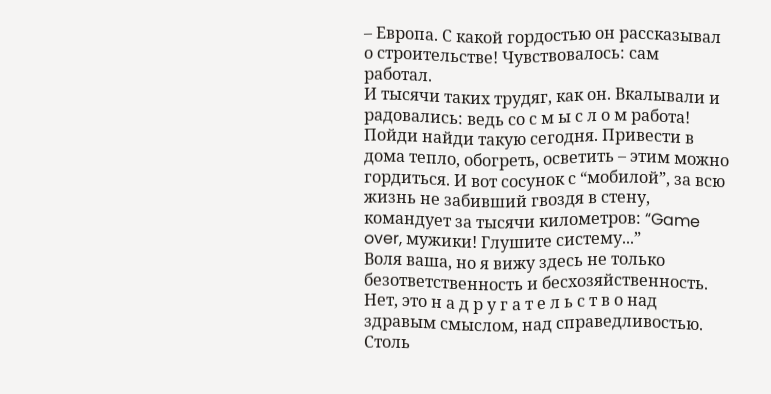– Европа. С какой гордостью он рассказывал о строительстве! Чувствовалось: сам работал.
И тысячи таких трудяг, как он. Вкалывали и радовались: ведь со с м ы с л о м работа! Пойди найди такую сегодня. Привести в дома тепло, обогреть, осветить – этим можно гордиться. И вот сосунок с “мобилой”, за всю жизнь не забивший гвоздя в стену, командует за тысячи километров: “Game over, мужики! Глушите систему...”
Воля ваша, но я вижу здесь не только безответственность и бесхозяйственность. Нет, это н а д р у г а т е л ь с т в о над здравым смыслом, над справедливостью. Столь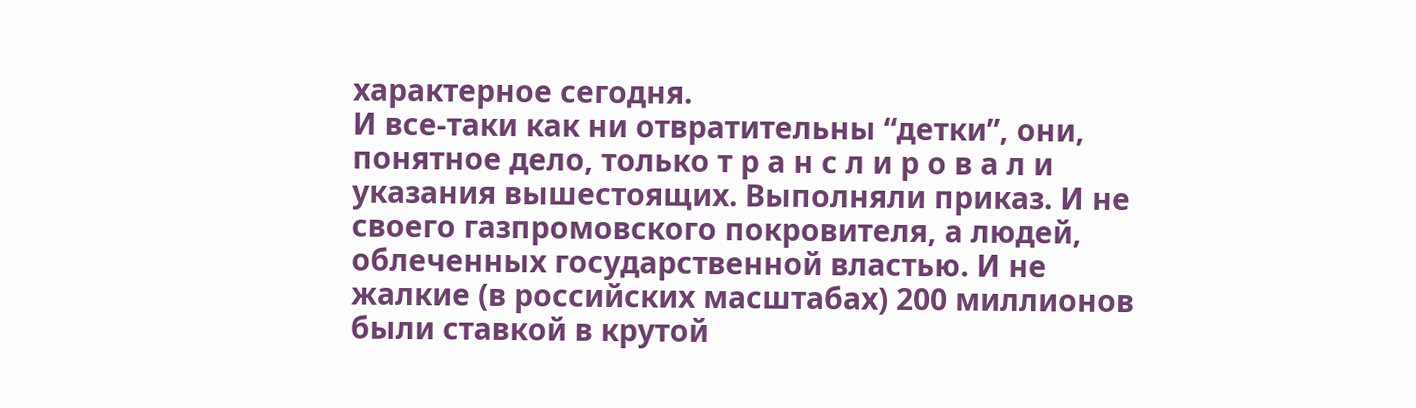характерное сегодня.
И все-таки как ни отвратительны “детки”, они, понятное дело, только т р а н с л и р о в а л и указания вышестоящих. Выполняли приказ. И не своего газпромовского покровителя, а людей, облеченных государственной властью. И не жалкие (в российских масштабах) 200 миллионов были ставкой в крутой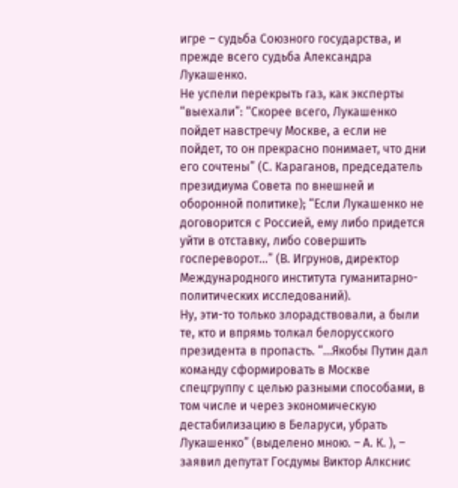игре – судьба Союзного государства, и прежде всего судьба Александра Лукашенко.
Не успели перекрыть газ, как эксперты “выехали”: “Скорее всего, Лукашенко пойдет навстречу Москве, а если не пойдет, то он прекрасно понимает, что дни его сочтены” (С. Караганов, председатель президиума Совета по внешней и оборонной политике); “Если Лукашенко не договорится с Россией, ему либо придется уйти в отставку, либо совершить госпереворот...” (В. Игрунов, директор Международного института гуманитарно-политических исследований).
Ну, эти-то только злорадствовали, а были те, кто и впрямь толкал белорусского президента в пропасть. “...Якобы Путин дал команду сформировать в Москве спецгруппу с целью разными способами, в том числе и через экономическую дестабилизацию в Беларуси, убрать Лукашенко” (выделено мною. – А. К. ), – заявил депутат Госдумы Виктор Алкснис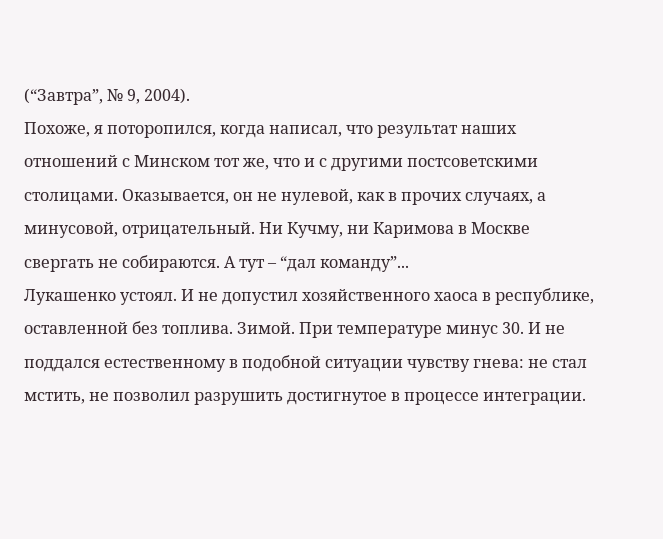(“Завтра”, № 9, 2004).
Похоже, я поторопился, когда написал, что результат наших отношений с Минском тот же, что и с другими постсоветскими столицами. Оказывается, он не нулевой, как в прочих случаях, а минусовой, отрицательный. Ни Кучму, ни Каримова в Москве свергать не собираются. А тут – “дал команду”...
Лукашенко устоял. И не допустил хозяйственного хаоса в республике, оставленной без топлива. Зимой. При температуре минус 30. И не поддался естественному в подобной ситуации чувству гнева: не стал мстить, не позволил разрушить достигнутое в процессе интеграции.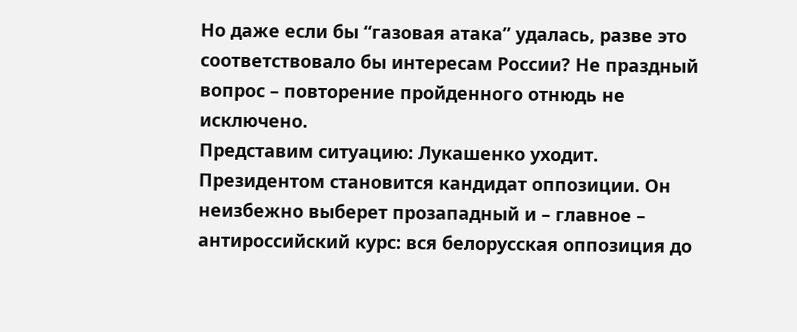Но даже если бы “газовая атака” удалась, разве это соответствовало бы интересам России? Не праздный вопрос – повторение пройденного отнюдь не исключено.
Представим ситуацию: Лукашенко уходит. Президентом становится кандидат оппозиции. Он неизбежно выберет прозападный и – главное – антироссийский курс: вся белорусская оппозиция до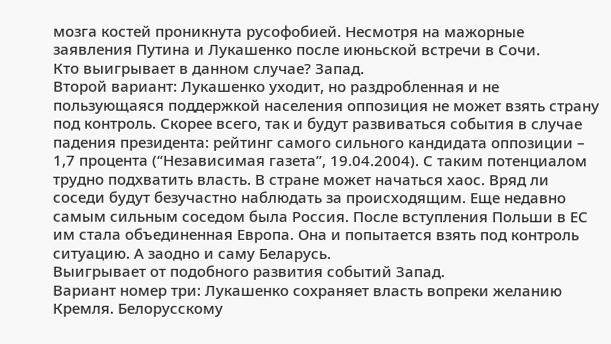мозга костей проникнута русофобией. Несмотря на мажорные заявления Путина и Лукашенко после июньской встречи в Сочи.
Кто выигрывает в данном случае? Запад.
Второй вариант: Лукашенко уходит, но раздробленная и не пользующаяся поддержкой населения оппозиция не может взять страну под контроль. Скорее всего, так и будут развиваться события в случае падения президента: рейтинг самого сильного кандидата оппозиции – 1,7 процента (“Независимая газета”, 19.04.2004). С таким потенциалом трудно подхватить власть. В стране может начаться хаос. Вряд ли соседи будут безучастно наблюдать за происходящим. Еще недавно самым сильным соседом была Россия. После вступления Польши в ЕС им стала объединенная Европа. Она и попытается взять под контроль ситуацию. А заодно и саму Беларусь.
Выигрывает от подобного развития событий Запад.
Вариант номер три: Лукашенко сохраняет власть вопреки желанию Кремля. Белорусскому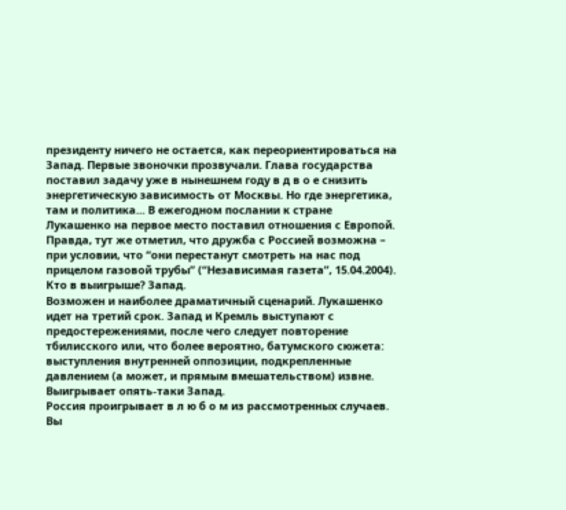президенту ничего не остается, как переориентироваться на Запад. Первые звоночки прозвучали. Глава государства поставил задачу уже в нынешнем году в д в о е снизить энергетическую зависимость от Москвы. Но где энергетика, там и политика... В ежегодном послании к стране Лукашенко на первое место поставил отношения с Европой. Правда, тут же отметил, что дружба с Россией возможна – при условии, что “они перестанут смотреть на нас под прицелом газовой трубы” (“Независимая газета”, 15.04.2004).
Кто в выигрыше? Запад.
Возможен и наиболее драматичный сценарий. Лукашенко идет на третий срок. Запад и Кремль выступают с предостережениями, после чего следует повторение тбилисского или, что более вероятно, батумского сюжета: выступления внутренней оппозиции, подкрепленные давлением (а может, и прямым вмешательством) извне.
Выигрывает опять-таки Запад.
Россия проигрывает в л ю б о м из рассмотренных случаев.
Вы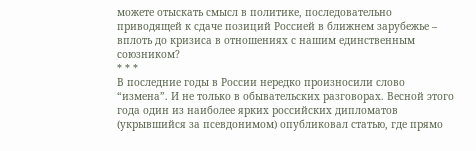можете отыскать смысл в политике, последовательно приводящей к сдаче позиций Россией в ближнем зарубежье – вплоть до кризиса в отношениях с нашим единственным союзником?
* * *
В последние годы в России нередко произносили слово “измена”. И не только в обывательских разговорах. Весной этого года один из наиболее ярких российских дипломатов (укрывшийся за псевдонимом) опубликовал статью, где прямо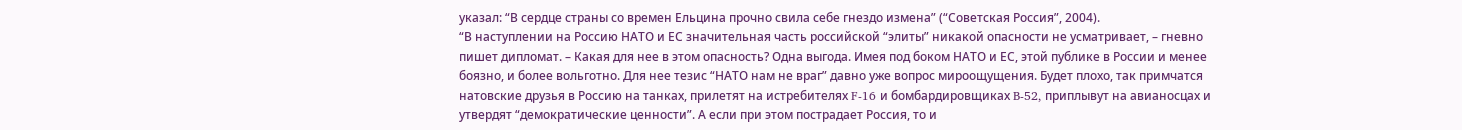указал: “В сердце страны со времен Ельцина прочно свила себе гнездо измена” (“Советская Россия”, 2004).
“В наступлении на Россию НАТО и ЕС значительная часть российской “элиты” никакой опасности не усматривает, – гневно пишет дипломат. – Какая для нее в этом опасность? Одна выгода. Имея под боком НАТО и ЕС, этой публике в России и менее боязно, и более вольготно. Для нее тезис “НАТО нам не враг” давно уже вопрос мироощущения. Будет плохо, так примчатся натовские друзья в Россию на танках, прилетят на истребителях F-16 и бомбардировщиках B-52, приплывут на авианосцах и утвердят “демократические ценности”. А если при этом пострадает Россия, то и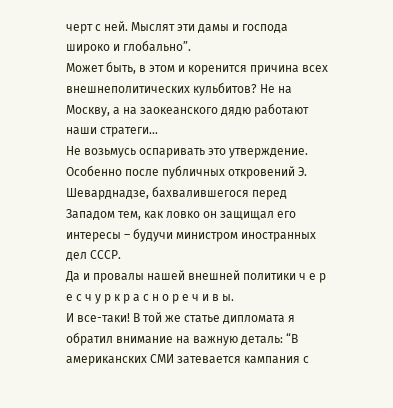черт с ней. Мыслят эти дамы и господа широко и глобально”.
Может быть, в этом и коренится причина всех внешнеполитических кульбитов? Не на Москву, а на заокеанского дядю работают наши стратеги...
Не возьмусь оспаривать это утверждение. Особенно после публичных откровений Э. Шеварднадзе, бахвалившегося перед Западом тем, как ловко он защищал его интересы – будучи министром иностранных дел СССР.
Да и провалы нашей внешней политики ч е р е с ч у р к р а с н о р е ч и в ы.
И все-таки! В той же статье дипломата я обратил внимание на важную деталь: “В американских СМИ затевается кампания с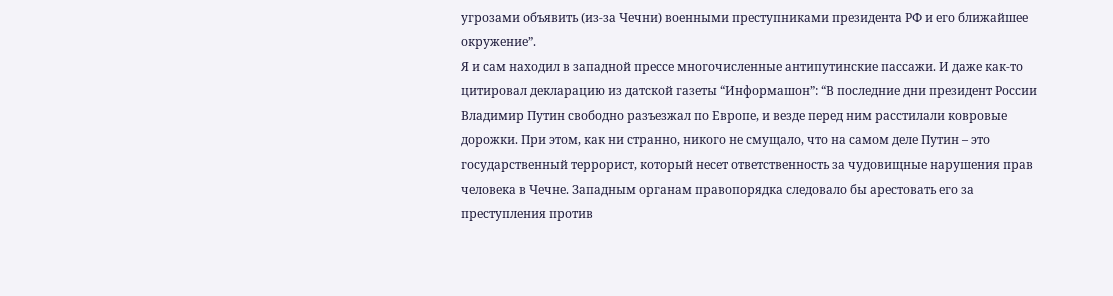угрозами объявить (из-за Чечни) военными преступниками президента РФ и его ближайшее окружение”.
Я и сам находил в западной прессе многочисленные антипутинские пассажи. И даже как-то цитировал декларацию из датской газеты “Информашон”: “В последние дни президент России Владимир Путин свободно разъезжал по Европе, и везде перед ним расстилали ковровые дорожки. При этом, как ни странно, никого не смущало, что на самом деле Путин – это государственный террорист, который несет ответственность за чудовищные нарушения прав человека в Чечне. Западным органам правопорядка следовало бы арестовать его за преступления против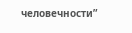человечности”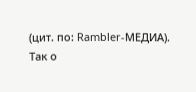(цит. по: Rambler-МЕДИА).
Так о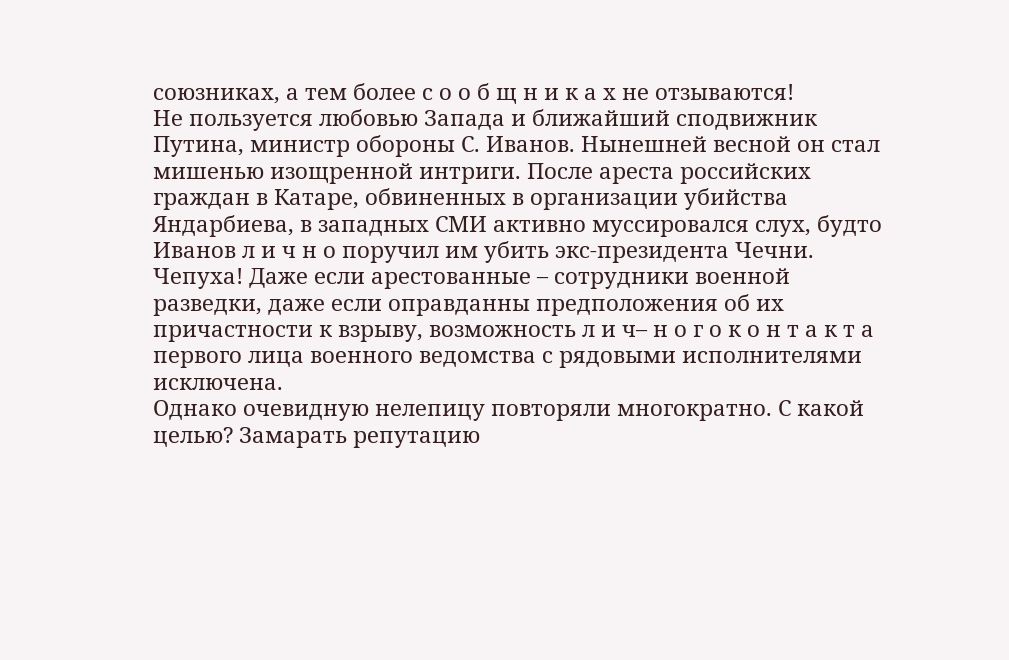союзниках, а тем более с о о б щ н и к а х не отзываются!
Не пользуется любовью Запада и ближайший сподвижник Путина, министр обороны С. Иванов. Нынешней весной он стал мишенью изощренной интриги. После ареста российских граждан в Катаре, обвиненных в организации убийства Яндарбиева, в западных СМИ активно муссировался слух, будто Иванов л и ч н о поручил им убить экс-президента Чечни. Чепуха! Даже если арестованные – сотрудники военной разведки, даже если оправданны предположения об их причастности к взрыву, возможность л и ч– н о г о к о н т а к т а первого лица военного ведомства с рядовыми исполнителями исключена.
Однако очевидную нелепицу повторяли многократно. С какой целью? Замарать репутацию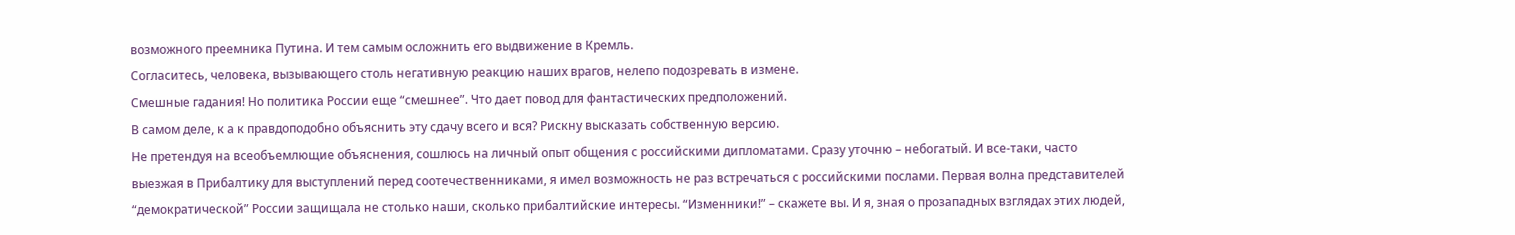возможного преемника Путина. И тем самым осложнить его выдвижение в Кремль.
Согласитесь, человека, вызывающего столь негативную реакцию наших врагов, нелепо подозревать в измене.
Смешные гадания! Но политика России еще “смешнее”. Что дает повод для фантастических предположений.
В самом деле, к а к правдоподобно объяснить эту сдачу всего и вся? Рискну высказать собственную версию.
Не претендуя на всеобъемлющие объяснения, сошлюсь на личный опыт общения с российскими дипломатами. Сразу уточню – небогатый. И все-таки, часто выезжая в Прибалтику для выступлений перед соотечественниками, я имел возможность не раз встречаться с российскими послами. Первая волна представителей “демократической” России защищала не столько наши, сколько прибалтийские интересы. “Изменники!” – скажете вы. И я, зная о прозападных взглядах этих людей,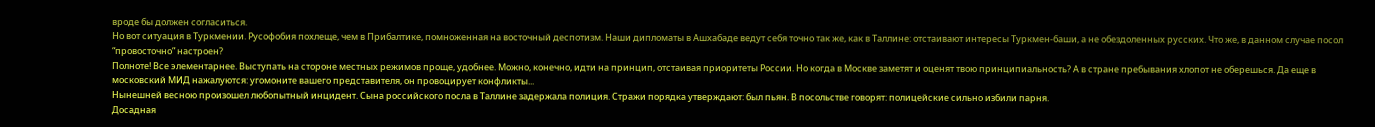вроде бы должен согласиться.
Но вот ситуация в Туркмении. Русофобия похлеще, чем в Прибалтике, помноженная на восточный деспотизм. Наши дипломаты в Ашхабаде ведут себя точно так же, как в Таллине: отстаивают интересы Туркмен-баши, а не обездоленных русских. Что же, в данном случае посол “провосточно” настроен?
Полноте! Все элементарнее. Выступать на стороне местных режимов проще, удобнее. Можно, конечно, идти на принцип, отстаивая приоритеты России. Но когда в Москве заметят и оценят твою принципиальность? А в стране пребывания хлопот не оберешься. Да еще в московский МИД нажалуются: угомоните вашего представителя, он провоцирует конфликты...
Нынешней весною произошел любопытный инцидент. Сына российского посла в Таллине задержала полиция. Стражи порядка утверждают: был пьян. В посольстве говорят: полицейские сильно избили парня.
Досадная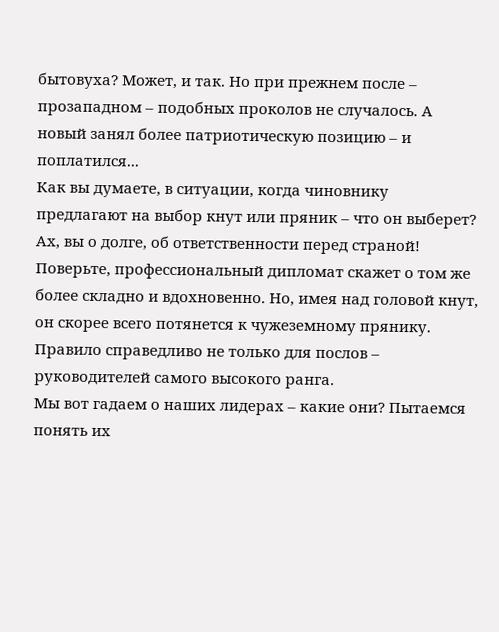бытовуха? Может, и так. Но при прежнем после – прозападном – подобных проколов не случалось. А новый занял более патриотическую позицию – и поплатился...
Как вы думаете, в ситуации, когда чиновнику предлагают на выбор кнут или пряник – что он выберет? Ах, вы о долге, об ответственности перед страной! Поверьте, профессиональный дипломат скажет о том же более складно и вдохновенно. Но, имея над головой кнут, он скорее всего потянется к чужеземному прянику. Правило справедливо не только для послов – руководителей самого высокого ранга.
Мы вот гадаем о наших лидерах – какие они? Пытаемся понять их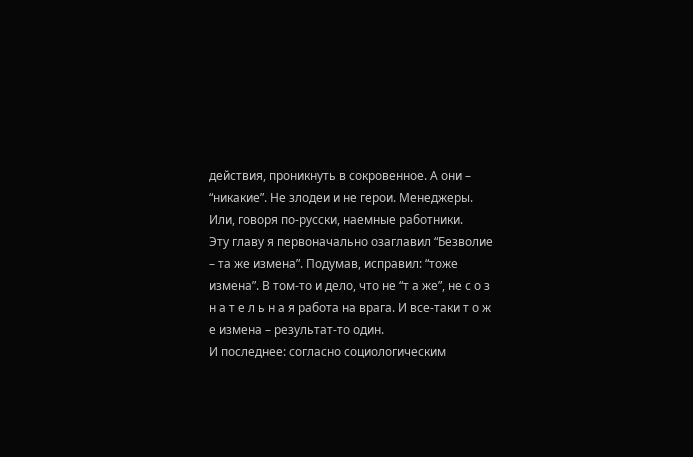действия, проникнуть в сокровенное. А они – “никакие”. Не злодеи и не герои. Менеджеры. Или, говоря по-русски, наемные работники.
Эту главу я первоначально озаглавил “Безволие – та же измена”. Подумав, исправил: “тоже измена”. В том-то и дело, что не “т а же”, не с о з н а т е л ь н а я работа на врага. И все-таки т о ж е измена – результат-то один.
И последнее: согласно социологическим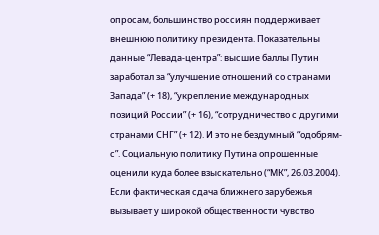опросам, большинство россиян поддерживает внешнюю политику президента. Показательны данные “Левада-центра”: высшие баллы Путин заработал за “улучшение отношений со странами Запада” (+ 18), “укрепление международных позиций России” (+ 16), “сотрудничество с другими странами СНГ” (+ 12). И это не бездумный “одобрям-с”. Социальную политику Путина опрошенные оценили куда более взыскательно (“МК”, 26.03.2004).
Если фактическая сдача ближнего зарубежья вызывает у широкой общественности чувство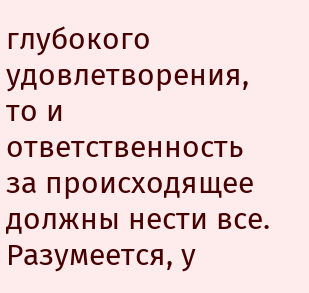глубокого удовлетворения, то и ответственность за происходящее должны нести все. Разумеется, у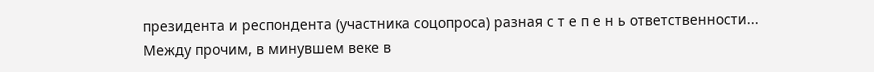президента и респондента (участника соцопроса) разная с т е п е н ь ответственности...
Между прочим, в минувшем веке в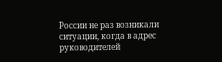России не раз возникали ситуации, когда в адрес руководителей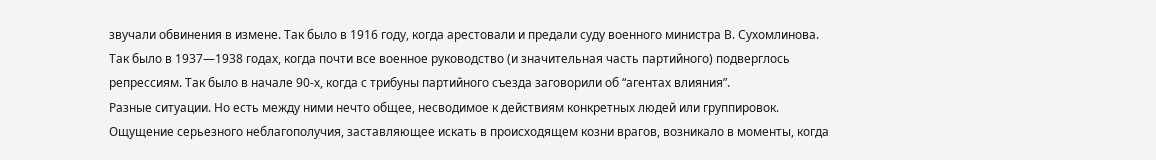звучали обвинения в измене. Так было в 1916 году, когда арестовали и предали суду военного министра В. Сухомлинова. Так было в 1937—1938 годах, когда почти все военное руководство (и значительная часть партийного) подверглось репрессиям. Так было в начале 90-х, когда с трибуны партийного съезда заговорили об “агентах влияния”.
Разные ситуации. Но есть между ними нечто общее, несводимое к действиям конкретных людей или группировок. Ощущение серьезного неблагополучия, заставляющее искать в происходящем козни врагов, возникало в моменты, когда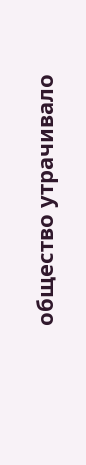общество утрачивало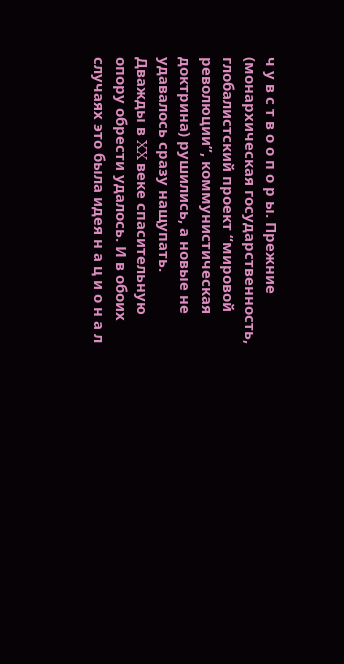ч у в с т в о о п о р ы. Прежние (монархическая государственность, глобалистский проект “мировой революции”, коммунистическая доктрина) рушились, а новые не удавалось сразу нащупать.
Дважды в XX веке спасительную опору обрести удалось. И в обоих случаях это была идея н а ц и о н а л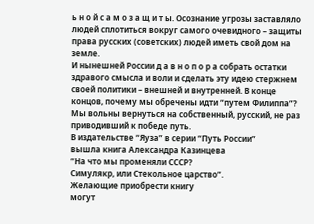ь н о й с а м о з а щ и т ы. Осознание угрозы заставляло людей сплотиться вокруг самого очевидного – защиты права русских (советских) людей иметь свой дом на земле.
И нынешней России д а в н о п о р а собрать остатки здравого смысла и воли и сделать эту идею стержнем своей политики – внешней и внутренней. В конце концов, почему мы обречены идти “путем Филиппа”? Мы вольны вернуться на собственный, русский, не раз приводивший к победе путь.
В издательстве “Яуза” в серии “Путь России”
вышла книга Александра Казинцева
“На что мы променяли СССР?
Симулякр, или Стекольное царство”.
Желающие приобрести книгу
могут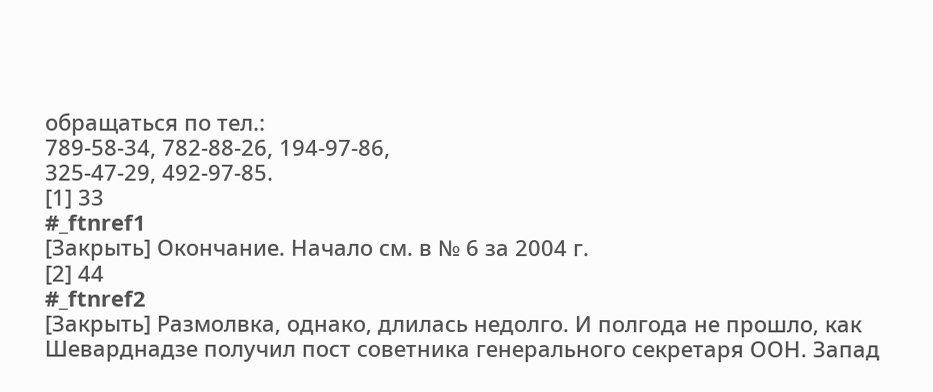обращаться по тел.:
789-58-34, 782-88-26, 194-97-86,
325-47-29, 492-97-85.
[1] 33
#_ftnref1
[Закрыть] Окончание. Начало см. в № 6 за 2004 г.
[2] 44
#_ftnref2
[Закрыть] Размолвка, однако, длилась недолго. И полгода не прошло, как Шеварднадзе получил пост советника генерального секретаря ООН. Запад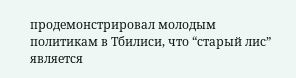продемонстрировал молодым политикам в Тбилиси, что “старый лис” является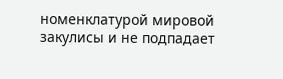номенклатурой мировой закулисы и не подпадает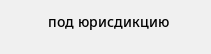под юрисдикцию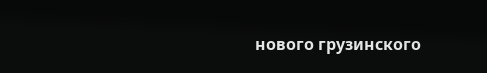нового грузинского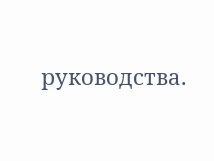руководства.